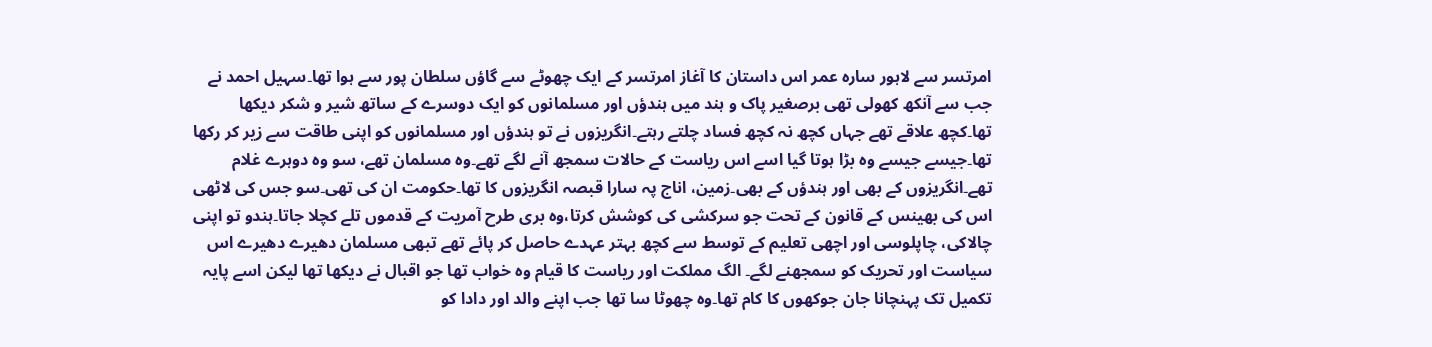امرتسر سے لاہور سارہ عمر اس داستان کا آغاز امرتسر کے ایک چھوٹے سے گاؤں سلطان پور سے ہوا تھا۔سہیل احمد نے جب سے آنکھ کھولی تھی برصغیر پاک و ہند میں ہندؤں اور مسلمانوں کو ایک دوسرے کے ساتھ شیر و شکر دیکھا تھا۔کچھ علاقے تھے جہاں کچھ نہ کچھ فساد چلتے رہتے۔انگریزوں نے تو ہندؤں اور مسلمانوں کو اپنی طاقت سے زیر کر رکھا تھا۔جیسے جیسے وہ بڑا ہوتا گیا اسے اس ریاست کے حالات سمجھ آنے لگے تھے۔وہ مسلمان تھے، سو وہ دوہرے غلام تھے۔انگریزوں کے بھی اور ہندؤں کے بھی۔زمین، اناج پہ سارا قبصہ انگریزوں کا تھا۔حکومت ان کی تھی۔سو جس کی لاٹھی اس کی بھینس کے قانون کے تحت جو سرکشی کی کوشش کرتا،وہ بری طرح آمریت کے قدموں تلے کچلا جاتا۔ہندو تو اپنی چالاکی، چاپلوسی اور اچھی تعلیم کے توسط سے کچھ بہتر عہدے حاصل کر پائے تھے تبھی مسلمان دھیرے دھیرے اس سیاست اور تحریک کو سمجھنے لگے۔ الگ مملکت اور ریاست کا قیام وہ خواب تھا جو اقبال نے دیکھا تھا لیکن اسے پایہ تکمیل تک پہنچانا جان جوکھوں کا کام تھا۔وہ چھوٹا سا تھا جب اپنے والد اور دادا کو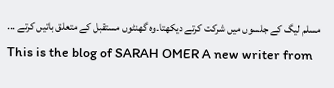مسلم لیگ کے جلسوں میں شرکت کرتے دیکھتا۔وہ گھنٹوں مستقبل کے متعلق باتیں کرتے ...
This is the blog of SARAH OMER A new writer from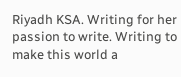Riyadh KSA. Writing for her passion to write. Writing to make this world a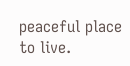peaceful place to live.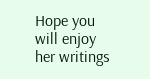Hope you will enjoy her writings